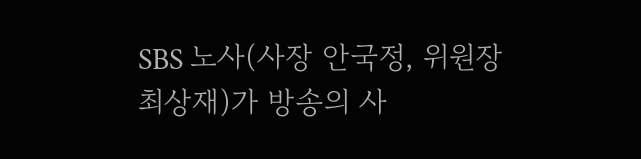SBS 노사(사장 안국정, 위원장 최상재)가 방송의 사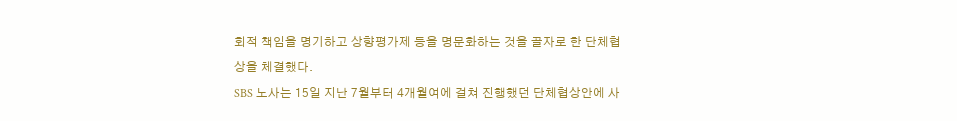회적 책임을 명기하고 상향평가제 등을 명문화하는 것을 골자로 한 단체협상을 체결했다.
SBS 노사는 15일 지난 7월부터 4개월여에 걸쳐 진행했던 단체협상안에 사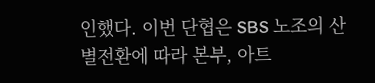인했다. 이번 단협은 SBS 노조의 산별전환에 따라 본부, 아트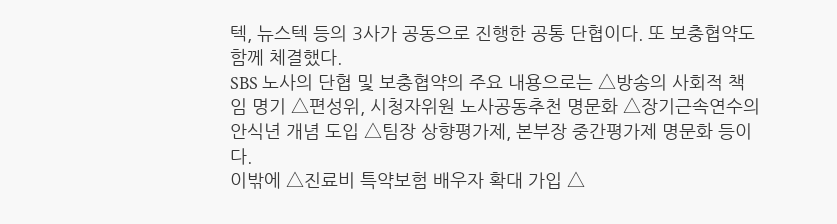텍, 뉴스텍 등의 3사가 공동으로 진행한 공통 단협이다. 또 보충협약도 함께 체결했다.
SBS 노사의 단협 및 보충협약의 주요 내용으로는 △방송의 사회적 책임 명기 △편성위, 시청자위원 노사공동추천 명문화 △장기근속연수의 안식년 개념 도입 △팀장 상향평가제, 본부장 중간평가제 명문화 등이다.
이밖에 △진료비 특약보험 배우자 확대 가입 △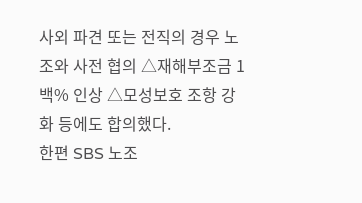사외 파견 또는 전직의 경우 노조와 사전 협의 △재해부조금 1백% 인상 △모성보호 조항 강화 등에도 합의했다.
한편 SBS 노조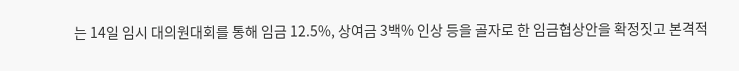는 14일 임시 대의원대회를 통해 임금 12.5%, 상여금 3백% 인상 등을 골자로 한 임금협상안을 확정짓고 본격적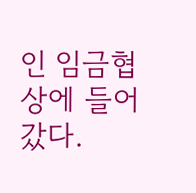인 임금협상에 들어갔다.